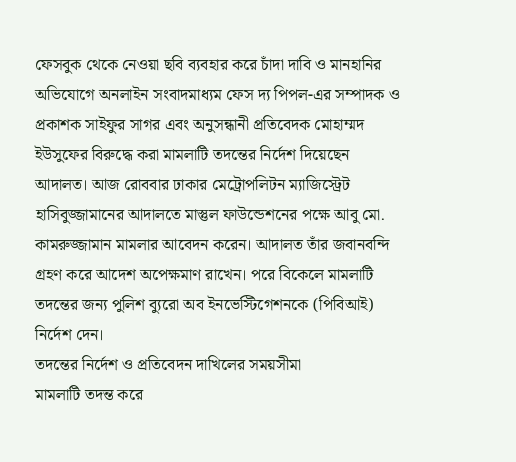ফেসবুক থেকে নেওয়া ছবি ব্যবহার করে চাঁদা দাবি ও মানহানির অভিযোগে অনলাইন সংবাদমাধ্যম ফেস দ্য পিপল-এর সম্পাদক ও প্রকাশক সাইফুর সাগর এবং অনুসন্ধানী প্রতিবেদক মোহাম্মদ ইউসুফের বিরুদ্ধে করা মামলাটি তদন্তের নির্দেশ দিয়েছেন আদালত। আজ রোববার ঢাকার মেট্রোপলিটন ম্যাজিস্ট্রেট হাসিবুজ্জামানের আদালতে মাস্তুল ফাউন্ডেশনের পক্ষে আবু মো. কামরুজ্জামান মামলার আবেদন করেন। আদালত তাঁর জবানবন্দি গ্রহণ করে আদেশ অপেক্ষমাণ রাখেন। পরে বিকেলে মামলাটি তদন্তের জন্য পুলিশ ব্যুরো অব ইনভেস্টিগেশনকে (পিবিআই) নির্দেশ দেন।
তদন্তের নির্দেশ ও প্রতিবেদন দাখিলের সময়সীমা
মামলাটি তদন্ত করে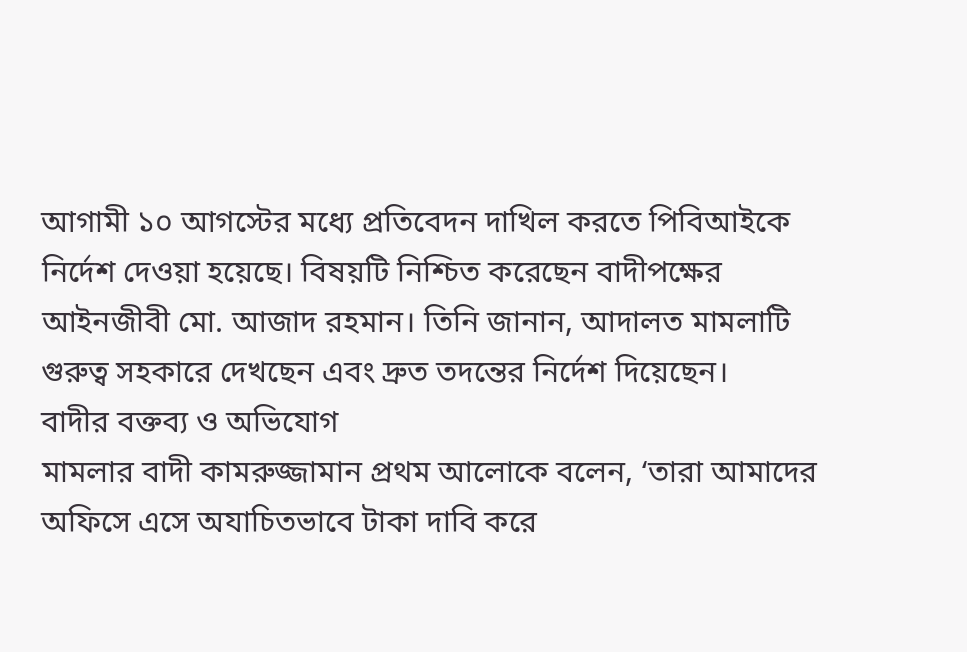আগামী ১০ আগস্টের মধ্যে প্রতিবেদন দাখিল করতে পিবিআইকে নির্দেশ দেওয়া হয়েছে। বিষয়টি নিশ্চিত করেছেন বাদীপক্ষের আইনজীবী মো. আজাদ রহমান। তিনি জানান, আদালত মামলাটি গুরুত্ব সহকারে দেখছেন এবং দ্রুত তদন্তের নির্দেশ দিয়েছেন।
বাদীর বক্তব্য ও অভিযোগ
মামলার বাদী কামরুজ্জামান প্রথম আলোকে বলেন, ‘তারা আমাদের অফিসে এসে অযাচিতভাবে টাকা দাবি করে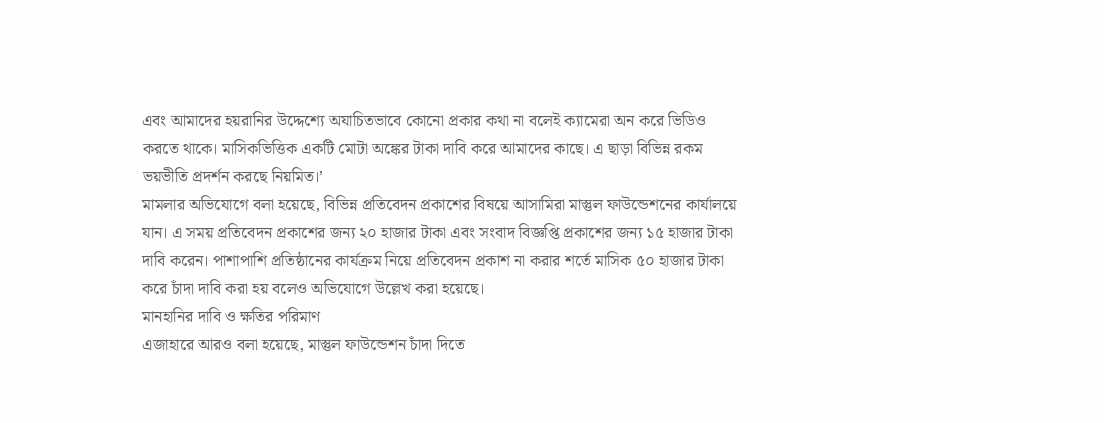এবং আমাদের হয়রানির উদ্দেশ্যে অযাচিতভাবে কোনো প্রকার কথা না বলেই ক্যামেরা অন করে ভিডিও করতে থাকে। মাসিকভিত্তিক একটি মোটা অঙ্কের টাকা দাবি করে আমাদের কাছে। এ ছাড়া বিভিন্ন রকম ভয়ভীতি প্রদর্শন করছে নিয়মিত।’
মামলার অভিযোগে বলা হয়েছে, বিভিন্ন প্রতিবেদন প্রকাশের বিষয়ে আসামিরা মাস্তুল ফাউন্ডেশনের কার্যালয়ে যান। এ সময় প্রতিবেদন প্রকাশের জন্য ২০ হাজার টাকা এবং সংবাদ বিজ্ঞপ্তি প্রকাশের জন্য ১৫ হাজার টাকা দাবি করেন। পাশাপাশি প্রতিষ্ঠানের কার্যক্রম নিয়ে প্রতিবেদন প্রকাশ না করার শর্তে মাসিক ৫০ হাজার টাকা করে চাঁদা দাবি করা হয় বলেও অভিযোগে উল্লেখ করা হয়েছে।
মানহানির দাবি ও ক্ষতির পরিমাণ
এজাহারে আরও বলা হয়েছে, মাস্তুল ফাউন্ডেশন চাঁদা দিতে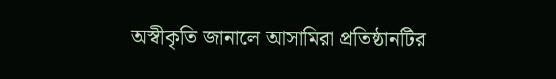অস্বীকৃতি জানালে আসামিরা প্রতিষ্ঠানটির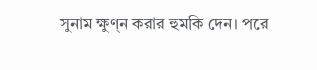সুনাম ক্ষুণ্ন করার হুমকি দেন। পরে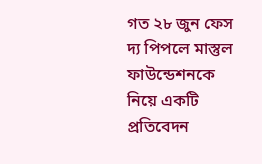গত ২৮ জুন ফেস দ্য পিপলে মাস্তুল ফাউন্ডেশনকে নিয়ে একটি প্রতিবেদন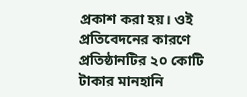প্রকাশ করা হয়। ওই প্রতিবেদনের কারণে প্রতিষ্ঠানটির ২০ কোটি টাকার মানহানি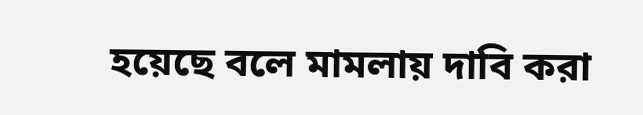হয়েছে বলে মামলায় দাবি করা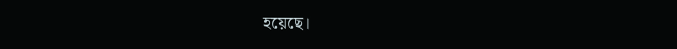হয়েছে।